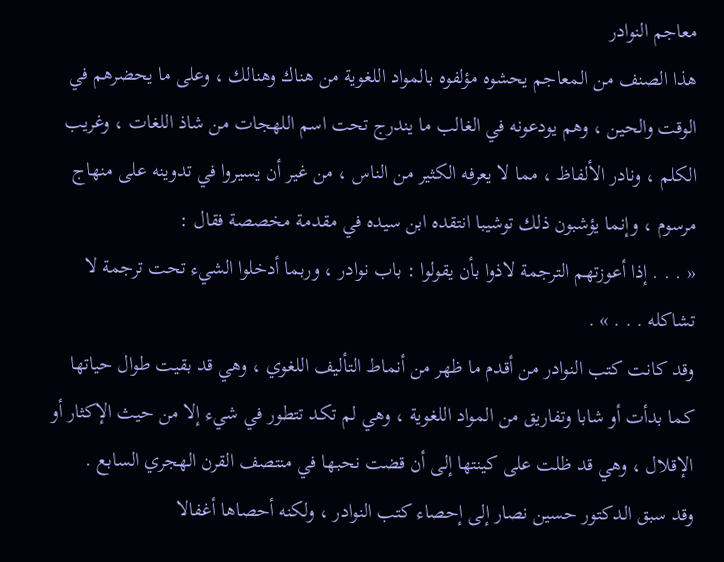معاجم النوادر
هذا الصنف من المعاجم يحشوه مؤلفوه بالمواد اللغوية من هناك وهنالك ، وعلى ما يحضرهم في الوقت والحين ، وهم يودعونه في الغالب ما يندرج تحت اسم اللهجات من شاذ اللغات ، وغريب الكلم ، ونادر الألفاظ ، مما لا يعرفه الكثير من الناس ، من غير أن يسيروا في تدوينه على منهاج مرسوم ، وإنما يؤشبون ذلك توشيبا انتقده ابن سيده في مقدمة مخصصة فقال :
« . . . إذا أعوزتهم الترجمة لاذوا بأن يقولوا : باب نوادر ، وربما أدخلوا الشيء تحت ترجمة لا تشاكله . . . » .
وقد كانت كتب النوادر من أقدم ما ظهر من أنماط التأليف اللغوي ، وهي قد بقيت طوال حياتها كما بدأت أو شابا وتفاريق من المواد اللغوية ، وهي لم تكد تتطور في شيء إلا من حيث الإكثار أو الإقلال ، وهي قد ظلت على كينتها إلى أن قضت نحبها في منتصف القرن الهجري السابع .
وقد سبق الدكتور حسين نصار إلى إحصاء كتب النوادر ، ولكنه أحصاها أغفالا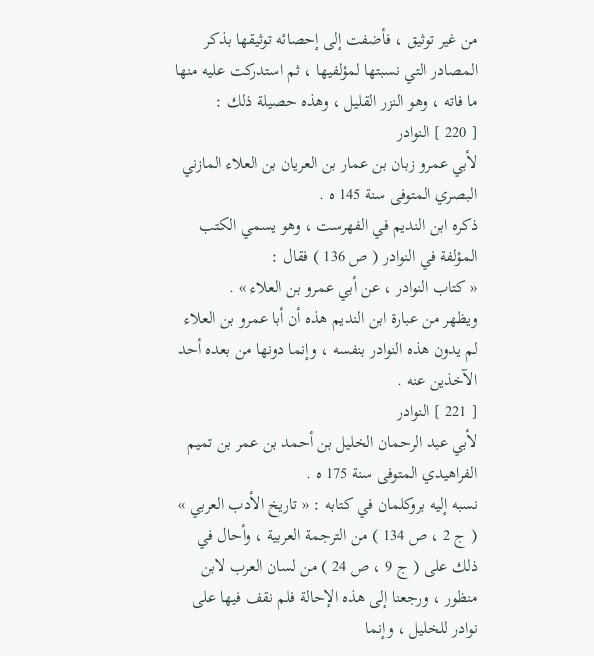من غير توثيق ، فأضفت إلى إحصائه توثيقها بذكر المصادر التي نسبتها لمؤلفيها ، ثم استدركت عليه منها ما فاته ، وهو النزر القليل ، وهذه حصيلة ذلك :
[ 220 ] النوادر
لأبي عمرو زبان بن عمار بن العريان بن العلاء المازني البصري المتوفى سنة 145 ه .
ذكره ابن النديم في الفهرست ، وهو يسمي الكتب المؤلفة في النوادر ( ص 136 ) فقال :
« كتاب النوادر ، عن أبي عمرو بن العلاء » .
ويظهر من عبارة ابن النديم هذه أن أبا عمرو بن العلاء لم يدون هذه النوادر بنفسه ، وإنما دونها من بعده أحد الآخذين عنه .
[ 221 ] النوادر
لأبي عبد الرحمان الخليل بن أحمد بن عمر بن تميم الفراهيدي المتوفى سنة 175 ه .
نسبه إليه بروكلمان في كتابه : « تاريخ الأدب العربي » ( ج 2 ، ص 134 ) من الترجمة العربية ، وأحال في ذلك على ( ج 9 ، ص 24 ) من لسان العرب لابن منظور ، ورجعنا إلى هذه الإحالة فلم نقف فيها على نوادر للخليل ، وإنما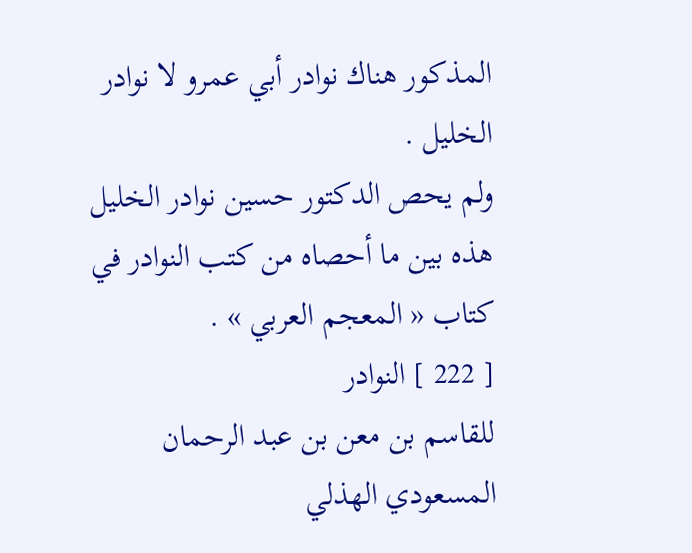المذكور هناك نوادر أبي عمرو لا نوادر الخليل .
ولم يحص الدكتور حسين نوادر الخليل هذه بين ما أحصاه من كتب النوادر في كتاب « المعجم العربي » .
[ 222 ] النوادر
للقاسم بن معن بن عبد الرحمان المسعودي الهذلي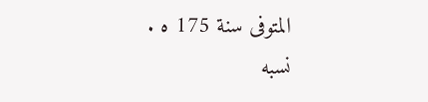المتوفى سنة 175 ه .
نسبه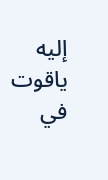إليه ياقوت في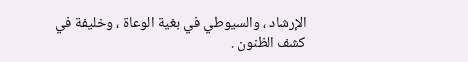الإرشاد ، والسيوطي في بغية الوعاة ، وخليفة في كشف الظنون .